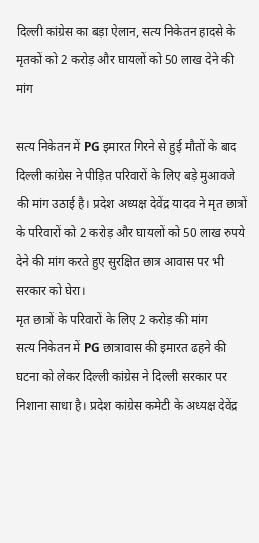दिल्ली कांग्रेस का बड़ा ऐलान, सत्य निकेतन हादसे के मृतकों को 2 करोड़ और घायलों को 50 लाख देने की मांग

सत्य निकेतन में PG इमारत गिरने से हुई मौतों के बाद दिल्ली कांग्रेस ने पीड़ित परिवारों के लिए बड़े मुआवजे की मांग उठाई है। प्रदेश अध्यक्ष देवेंद्र यादव ने मृत छात्रों के परिवारों को 2 करोड़ और घायलों को 50 लाख रुपये देने की मांग करते हुए सुरक्षित छात्र आवास पर भी सरकार को घेरा।
मृत छात्रों के परिवारों के लिए 2 करोड़ की मांग
सत्य निकेतन में PG छात्रावास की इमारत ढहने की घटना को लेकर दिल्ली कांग्रेस ने दिल्ली सरकार पर निशाना साधा है। प्रदेश कांग्रेस कमेटी के अध्यक्ष देवेंद्र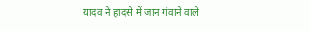यादव ने हादसे में जान गंवाने वाले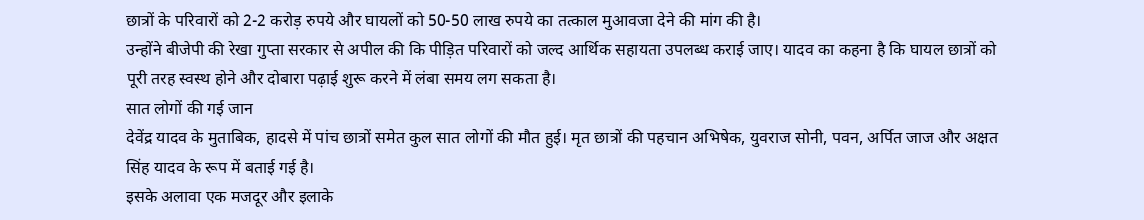छात्रों के परिवारों को 2-2 करोड़ रुपये और घायलों को 50-50 लाख रुपये का तत्काल मुआवजा देने की मांग की है।
उन्होंने बीजेपी की रेखा गुप्ता सरकार से अपील की कि पीड़ित परिवारों को जल्द आर्थिक सहायता उपलब्ध कराई जाए। यादव का कहना है कि घायल छात्रों को पूरी तरह स्वस्थ होने और दोबारा पढ़ाई शुरू करने में लंबा समय लग सकता है।
सात लोगों की गई जान
देवेंद्र यादव के मुताबिक, हादसे में पांच छात्रों समेत कुल सात लोगों की मौत हुई। मृत छात्रों की पहचान अभिषेक, युवराज सोनी, पवन, अर्पित जाज और अक्षत सिंह यादव के रूप में बताई गई है।
इसके अलावा एक मजदूर और इलाके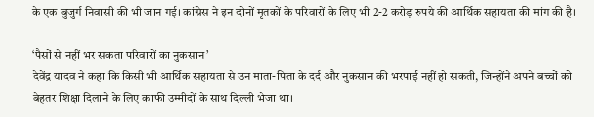के एक बुजुर्ग निवासी की भी जान गई। कांग्रेस ने इन दोनों मृतकों के परिवारों के लिए भी 2-2 करोड़ रुपये की आर्थिक सहायता की मांग की है।

‘पैसों से नहीं भर सकता परिवारों का नुकसान’
देवेंद्र यादव ने कहा कि किसी भी आर्थिक सहायता से उन माता-पिता के दर्द और नुकसान की भरपाई नहीं हो सकती, जिन्होंने अपने बच्चों को बेहतर शिक्षा दिलाने के लिए काफी उम्मीदों के साथ दिल्ली भेजा था।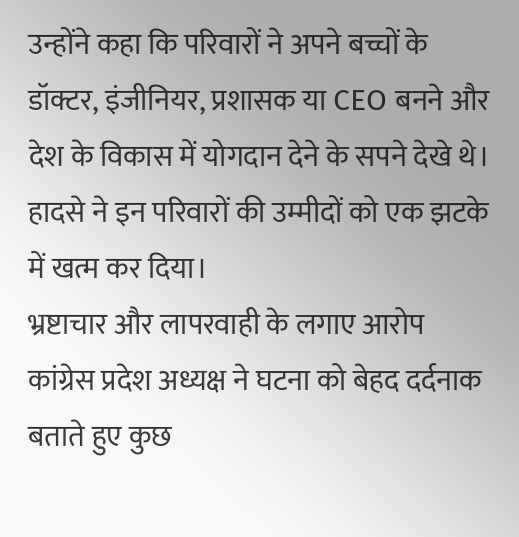उन्होंने कहा कि परिवारों ने अपने बच्चों के डॉक्टर, इंजीनियर, प्रशासक या CEO बनने और देश के विकास में योगदान देने के सपने देखे थे। हादसे ने इन परिवारों की उम्मीदों को एक झटके में खत्म कर दिया।
भ्रष्टाचार और लापरवाही के लगाए आरोप
कांग्रेस प्रदेश अध्यक्ष ने घटना को बेहद दर्दनाक बताते हुए कुछ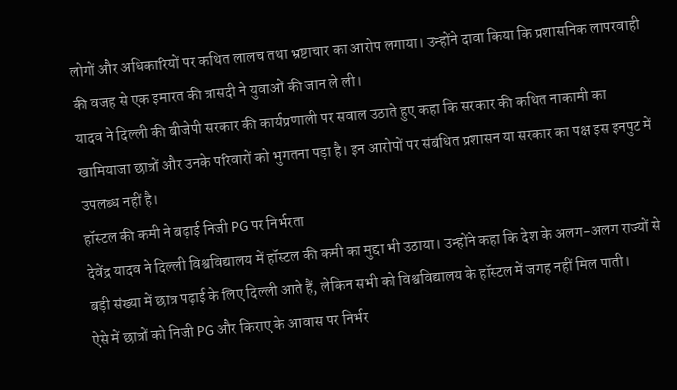लोगों और अधिकारियों पर कथित लालच तथा भ्रष्टाचार का आरोप लगाया। उन्होंने दावा किया कि प्रशासनिक लापरवाही की वजह से एक इमारत की त्रासदी ने युवाओं की जान ले ली।
यादव ने दिल्ली की बीजेपी सरकार की कार्यप्रणाली पर सवाल उठाते हुए कहा कि सरकार की कथित नाकामी का खामियाजा छात्रों और उनके परिवारों को भुगतना पड़ा है। इन आरोपों पर संबंधित प्रशासन या सरकार का पक्ष इस इनपुट में उपलब्ध नहीं है।
हॉस्टल की कमी ने बढ़ाई निजी PG पर निर्भरता
देवेंद्र यादव ने दिल्ली विश्वविद्यालय में हॉस्टल की कमी का मुद्दा भी उठाया। उन्होंने कहा कि देश के अलग-अलग राज्यों से बड़ी संख्या में छात्र पढ़ाई के लिए दिल्ली आते हैं, लेकिन सभी को विश्वविद्यालय के हॉस्टल में जगह नहीं मिल पाती।
ऐसे में छात्रों को निजी PG और किराए के आवास पर निर्भर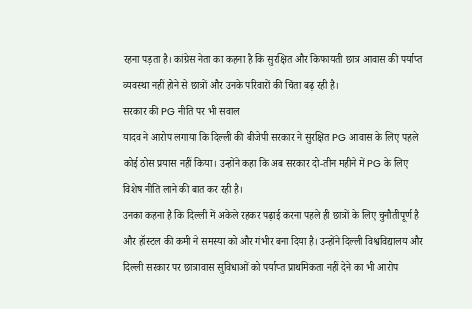रहना पड़ता है। कांग्रेस नेता का कहना है कि सुरक्षित और किफायती छात्र आवास की पर्याप्त व्यवस्था नहीं होने से छात्रों और उनके परिवारों की चिंता बढ़ रही है।
सरकार की PG नीति पर भी सवाल
यादव ने आरोप लगाया कि दिल्ली की बीजेपी सरकार ने सुरक्षित PG आवास के लिए पहले कोई ठोस प्रयास नहीं किया। उन्होंने कहा कि अब सरकार दो-तीन महीने में PG के लिए विशेष नीति लाने की बात कर रही है।
उनका कहना है कि दिल्ली में अकेले रहकर पढ़ाई करना पहले ही छात्रों के लिए चुनौतीपूर्ण है और हॉस्टल की कमी ने समस्या को और गंभीर बना दिया है। उन्होंने दिल्ली विश्वविद्यालय और दिल्ली सरकार पर छात्रावास सुविधाओं को पर्याप्त प्राथमिकता नहीं देने का भी आरोप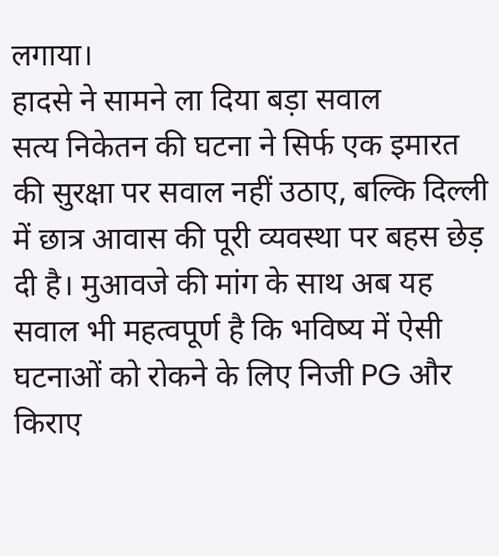लगाया।
हादसे ने सामने ला दिया बड़ा सवाल
सत्य निकेतन की घटना ने सिर्फ एक इमारत की सुरक्षा पर सवाल नहीं उठाए, बल्कि दिल्ली में छात्र आवास की पूरी व्यवस्था पर बहस छेड़ दी है। मुआवजे की मांग के साथ अब यह सवाल भी महत्वपूर्ण है कि भविष्य में ऐसी घटनाओं को रोकने के लिए निजी PG और किराए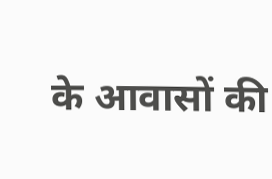के आवासों की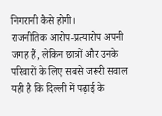निगरानी कैसे होगी।
राजनीतिक आरोप-प्रत्यारोप अपनी जगह हैं, लेकिन छात्रों और उनके परिवारों के लिए सबसे जरूरी सवाल यही है कि दिल्ली में पढ़ाई के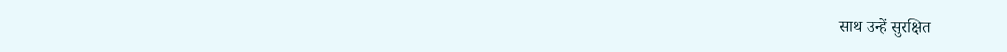साथ उन्हें सुरक्षित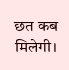छत कब मिलेगी।